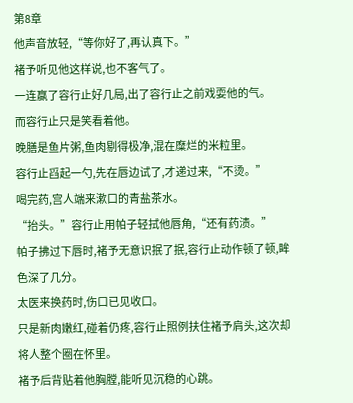第8章
他声音放轻,“等你好了,再认真下。”
褚予听见他这样说,也不客气了。
一连赢了容行止好几局,出了容行止之前戏耍他的气。
而容行止只是笑看着他。
晚膳是鱼片粥,鱼肉剔得极净,混在糜烂的米粒里。
容行止舀起一勺,先在唇边试了,才递过来,“不烫。”
喝完药,宫人端来漱口的青盐茶水。
“抬头。”容行止用帕子轻拭他唇角,“还有药渍。”
帕子拂过下唇时,褚予无意识抿了抿,容行止动作顿了顿,眸色深了几分。
太医来换药时,伤口已见收口。
只是新肉嫩红,碰着仍疼,容行止照例扶住褚予肩头,这次却将人整个圈在怀里。
褚予后背贴着他胸膛,能听见沉稳的心跳。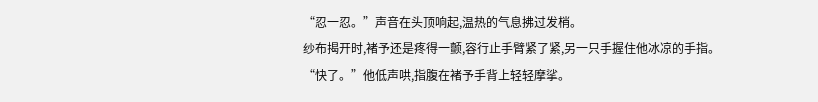“忍一忍。”声音在头顶响起,温热的气息拂过发梢。
纱布揭开时,褚予还是疼得一颤,容行止手臂紧了紧,另一只手握住他冰凉的手指。
“快了。”他低声哄,指腹在褚予手背上轻轻摩挲。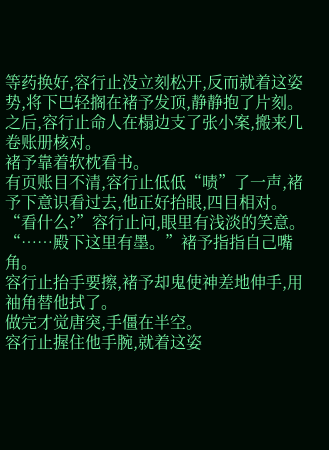等药换好,容行止没立刻松开,反而就着这姿势,将下巴轻搁在褚予发顶,静静抱了片刻。
之后,容行止命人在榻边支了张小案,搬来几卷账册核对。
褚予靠着软枕看书。
有页账目不清,容行止低低“啧”了一声,褚予下意识看过去,他正好抬眼,四目相对。
“看什么?”容行止问,眼里有浅淡的笑意。
“……殿下这里有墨。”褚予指指自己嘴角。
容行止抬手要擦,褚予却鬼使神差地伸手,用袖角替他拭了。
做完才觉唐突,手僵在半空。
容行止握住他手腕,就着这姿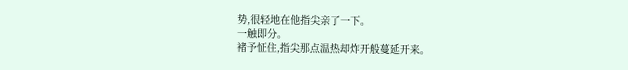势,很轻地在他指尖亲了一下。
一触即分。
褚予怔住,指尖那点温热却炸开般蔓延开来。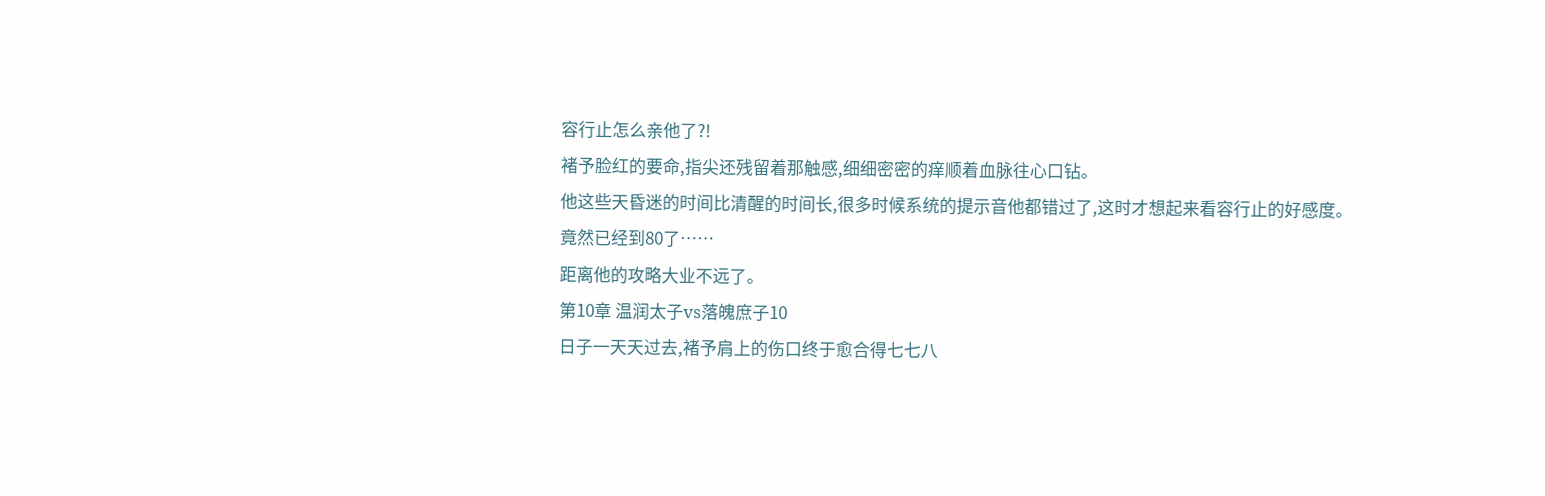容行止怎么亲他了?!
褚予脸红的要命,指尖还残留着那触感,细细密密的痒顺着血脉往心口钻。
他这些天昏迷的时间比清醒的时间长,很多时候系统的提示音他都错过了,这时才想起来看容行止的好感度。
竟然已经到80了……
距离他的攻略大业不远了。
第10章 温润太子vs落魄庶子10
日子一天天过去,褚予肩上的伤口终于愈合得七七八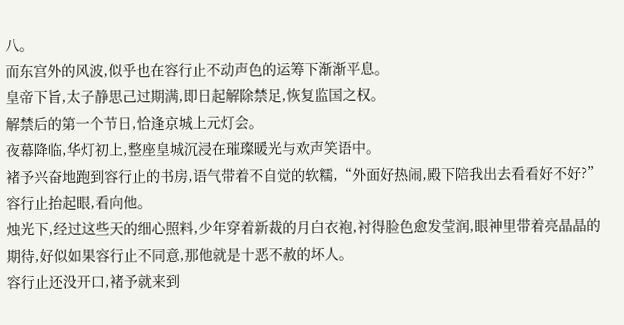八。
而东宫外的风波,似乎也在容行止不动声色的运筹下渐渐平息。
皇帝下旨,太子静思己过期满,即日起解除禁足,恢复监国之权。
解禁后的第一个节日,恰逢京城上元灯会。
夜幕降临,华灯初上,整座皇城沉浸在璀璨暖光与欢声笑语中。
褚予兴奋地跑到容行止的书房,语气带着不自觉的软糯,“外面好热闹,殿下陪我出去看看好不好?”
容行止抬起眼,看向他。
烛光下,经过这些天的细心照料,少年穿着新裁的月白衣袍,衬得脸色愈发莹润,眼神里带着亮晶晶的期待,好似如果容行止不同意,那他就是十恶不赦的坏人。
容行止还没开口,褚予就来到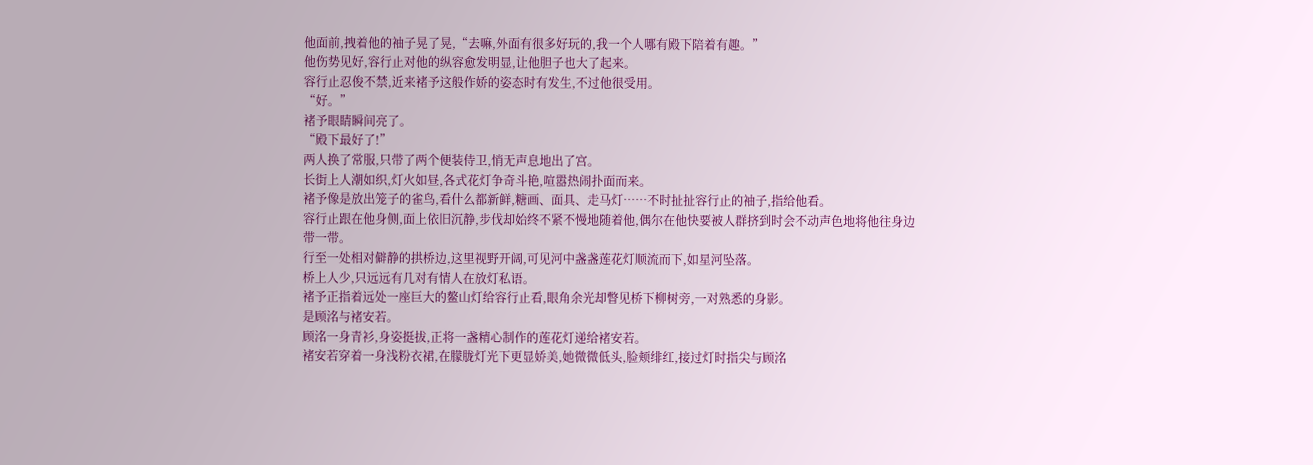他面前,拽着他的袖子晃了晃,“去嘛,外面有很多好玩的,我一个人哪有殿下陪着有趣。”
他伤势见好,容行止对他的纵容愈发明显,让他胆子也大了起来。
容行止忍俊不禁,近来褚予这般作娇的姿态时有发生,不过他很受用。
“好。”
褚予眼睛瞬间亮了。
“殿下最好了!”
两人换了常服,只带了两个便装侍卫,悄无声息地出了宫。
长街上人潮如织,灯火如昼,各式花灯争奇斗艳,喧嚣热闹扑面而来。
褚予像是放出笼子的雀鸟,看什么都新鲜,糖画、面具、走马灯……不时扯扯容行止的袖子,指给他看。
容行止跟在他身侧,面上依旧沉静,步伐却始终不紧不慢地随着他,偶尔在他快要被人群挤到时会不动声色地将他往身边带一带。
行至一处相对僻静的拱桥边,这里视野开阔,可见河中盏盏莲花灯顺流而下,如星河坠落。
桥上人少,只远远有几对有情人在放灯私语。
褚予正指着远处一座巨大的鳌山灯给容行止看,眼角余光却瞥见桥下柳树旁,一对熟悉的身影。
是顾洺与褚安若。
顾洺一身青衫,身姿挺拔,正将一盏精心制作的莲花灯递给褚安若。
褚安若穿着一身浅粉衣裙,在朦胧灯光下更显娇美,她微微低头,脸颊绯红,接过灯时指尖与顾洺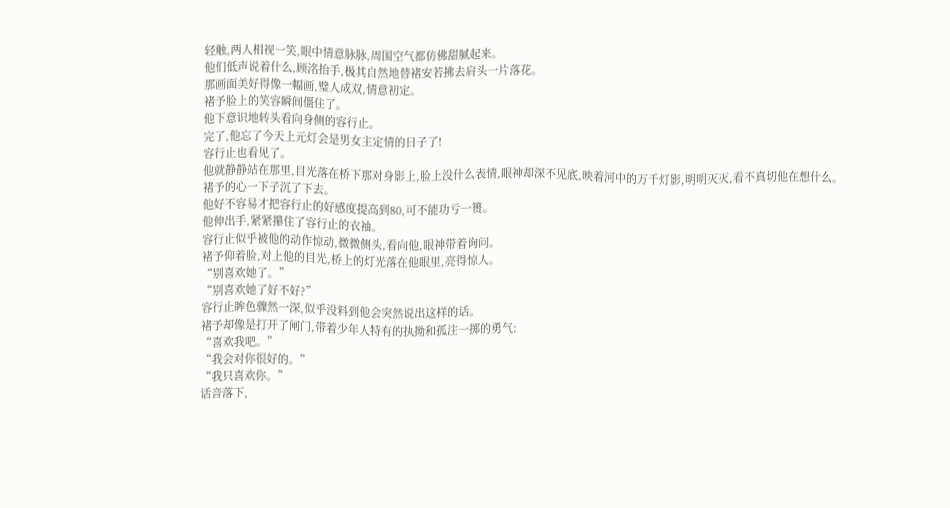轻触,两人相视一笑,眼中情意脉脉,周围空气都仿佛甜腻起来。
他们低声说着什么,顾洺抬手,极其自然地替褚安若拂去肩头一片落花。
那画面美好得像一幅画,璧人成双,情意初定。
褚予脸上的笑容瞬间僵住了。
他下意识地转头看向身侧的容行止。
完了,他忘了今天上元灯会是男女主定情的日子了!
容行止也看见了。
他就静静站在那里,目光落在桥下那对身影上,脸上没什么表情,眼神却深不见底,映着河中的万千灯影,明明灭灭,看不真切他在想什么。
褚予的心一下子沉了下去。
他好不容易才把容行止的好感度提高到80,可不能功亏一篑。
他伸出手,紧紧攥住了容行止的衣袖。
容行止似乎被他的动作惊动,微微侧头,看向他,眼神带着询问。
褚予仰着脸,对上他的目光,桥上的灯光落在他眼里,亮得惊人。
“别喜欢她了。”
“别喜欢她了好不好?”
容行止眸色骤然一深,似乎没料到他会突然说出这样的话。
褚予却像是打开了闸门,带着少年人特有的执拗和孤注一掷的勇气:
“喜欢我吧。”
“我会对你很好的。”
“我只喜欢你。”
话音落下,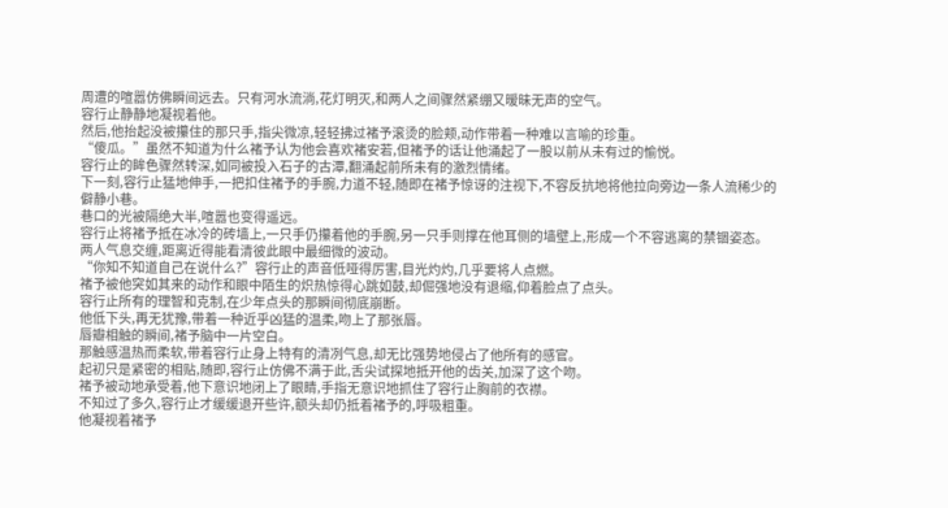周遭的喧嚣仿佛瞬间远去。只有河水流淌,花灯明灭,和两人之间骤然紧绷又暧昧无声的空气。
容行止静静地凝视着他。
然后,他抬起没被攥住的那只手,指尖微凉,轻轻拂过褚予滚烫的脸颊,动作带着一种难以言喻的珍重。
“傻瓜。”虽然不知道为什么褚予认为他会喜欢褚安若,但褚予的话让他涌起了一股以前从未有过的愉悦。
容行止的眸色骤然转深,如同被投入石子的古潭,翻涌起前所未有的激烈情绪。
下一刻,容行止猛地伸手,一把扣住褚予的手腕,力道不轻,随即在褚予惊讶的注视下,不容反抗地将他拉向旁边一条人流稀少的僻静小巷。
巷口的光被隔绝大半,喧嚣也变得遥远。
容行止将褚予抵在冰冷的砖墙上,一只手仍攥着他的手腕,另一只手则撑在他耳侧的墙壁上,形成一个不容逃离的禁锢姿态。
两人气息交缠,距离近得能看清彼此眼中最细微的波动。
“你知不知道自己在说什么?”容行止的声音低哑得厉害,目光灼灼,几乎要将人点燃。
褚予被他突如其来的动作和眼中陌生的炽热惊得心跳如鼓,却倔强地没有退缩,仰着脸点了点头。
容行止所有的理智和克制,在少年点头的那瞬间彻底崩断。
他低下头,再无犹豫,带着一种近乎凶猛的温柔,吻上了那张唇。
唇瓣相触的瞬间,褚予脑中一片空白。
那触感温热而柔软,带着容行止身上特有的清冽气息,却无比强势地侵占了他所有的感官。
起初只是紧密的相贴,随即,容行止仿佛不满于此,舌尖试探地抵开他的齿关,加深了这个吻。
褚予被动地承受着,他下意识地闭上了眼睛,手指无意识地抓住了容行止胸前的衣襟。
不知过了多久,容行止才缓缓退开些许,额头却仍抵着褚予的,呼吸粗重。
他凝视着褚予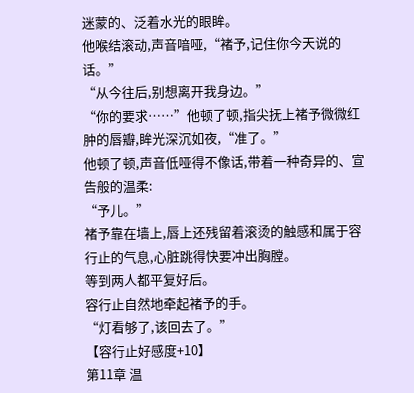迷蒙的、泛着水光的眼眸。
他喉结滚动,声音喑哑,“褚予,记住你今天说的话。”
“从今往后,别想离开我身边。”
“你的要求……”他顿了顿,指尖抚上褚予微微红肿的唇瓣,眸光深沉如夜,“准了。”
他顿了顿,声音低哑得不像话,带着一种奇异的、宣告般的温柔:
“予儿。”
褚予靠在墙上,唇上还残留着滚烫的触感和属于容行止的气息,心脏跳得快要冲出胸膛。
等到两人都平复好后。
容行止自然地牵起褚予的手。
“灯看够了,该回去了。”
【容行止好感度+10】
第11章 温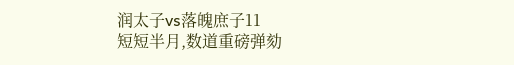润太子vs落魄庶子11
短短半月,数道重磅弹劾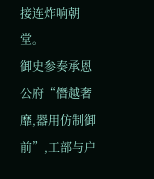接连炸响朝堂。
御史参奏承恩公府“僭越奢靡,器用仿制御前”,工部与户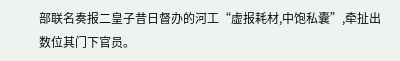部联名奏报二皇子昔日督办的河工“虚报耗材,中饱私囊”,牵扯出数位其门下官员。